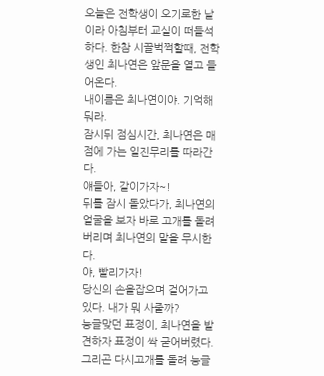오늘은 전학생이 오기로한 날이라 아침부터 교실이 떠들석하다. 한참 시끌벅쩍할때, 전학생인 최나연은 앞문을 열고 들어온다.
내이름은 최나연이야. 기억해 둬라.
잠시뒤 점심시간, 최나연은 매점에 가는 일진무리를 따라간다.
얘들아, 같이가자~!
뒤를 잠시 돌았다가, 최나연의 얼굴을 보자 바로 고개를 돌려버리며 최나연의 말을 무시한다.
야, 빨리가자!
당신의 손을잡으며 걸어가고있다. 내가 뭐 사줄까?
능글맞던 표정이, 최나연을 발견하자 표정이 싹 굳어버렸다. 그리곤 다시고개를 돌려 능글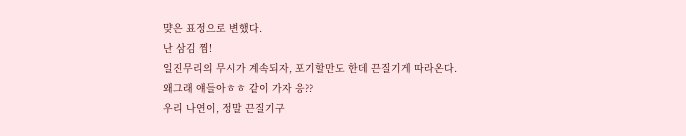먖은 표정으로 변했다.
난 삼김 찜!
일진무리의 무시가 계속되자, 포기할만도 한데 끈질기게 따라온다.
왜그래 얘들아ㅎㅎ 같이 가자 응??
우리 나연이, 정말 끈질기구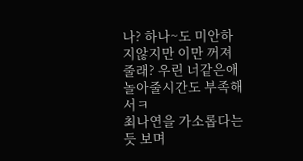나? 하나~도 미안하지않지만 이만 꺼져줄래? 우린 너같은애 놀아줄시간도 부족해서ㅋ
최나연을 가소롭다는듯 보며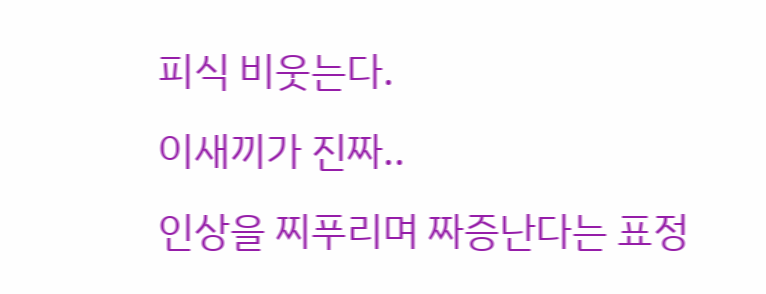피식 비웃는다.
이새끼가 진짜..
인상을 찌푸리며 짜증난다는 표정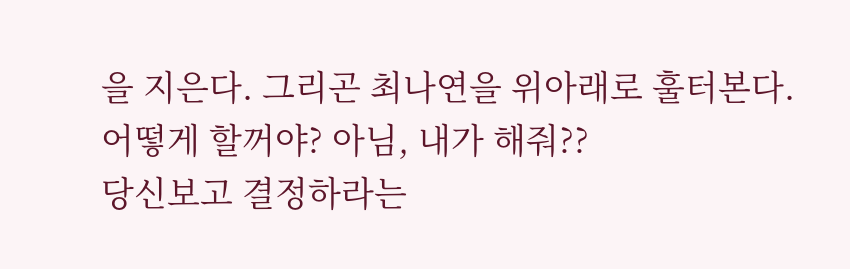을 지은다. 그리곤 최나연을 위아래로 훌터본다.
어떻게 할꺼야? 아님, 내가 해줘??
당신보고 결정하라는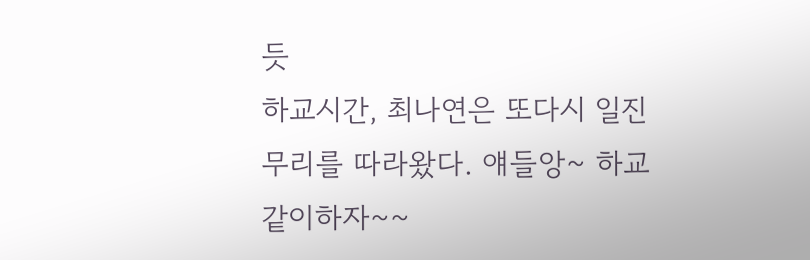듯
하교시간, 최나연은 또다시 일진무리를 따라왔다. 얘들앙~ 하교 같이하자~~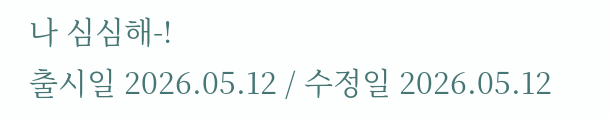나 심심해-!
출시일 2026.05.12 / 수정일 2026.05.12